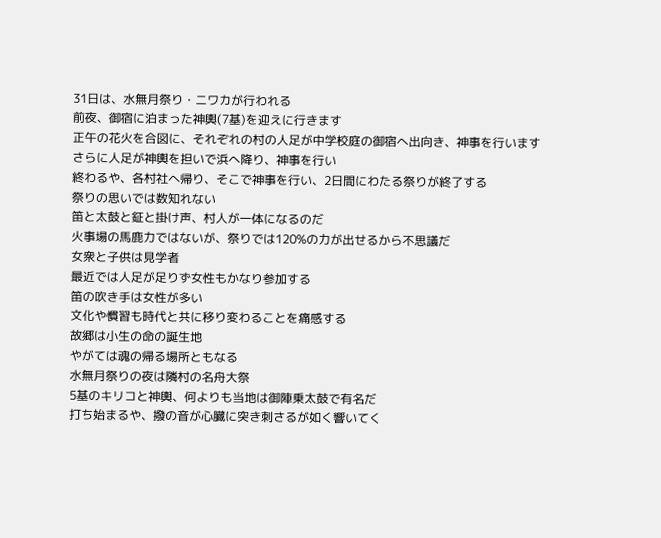31日は、水無月祭り・ニワカが行われる
前夜、御宿に泊まった神輿(7基)を迎えに行きます
正午の花火を合図に、それぞれの村の人足が中学校庭の御宿へ出向き、神事を行います
さらに人足が神輿を担いで浜へ降り、神事を行い
終わるや、各村社へ帰り、そこで神事を行い、2日間にわたる祭りが終了する
祭りの思いでは数知れない
笛と太鼓と鉦と掛け声、村人が一体になるのだ
火事場の馬鹿力ではないが、祭りでは120%の力が出せるから不思議だ
女衆と子供は見学者
最近では人足が足りず女性もかなり参加する
笛の吹き手は女性が多い
文化や慣習も時代と共に移り変わることを痛感する
故郷は小生の命の誕生地
やがては魂の帰る場所ともなる
水無月祭りの夜は隣村の名舟大祭
5基のキリコと神輿、何よりも当地は御陣乗太鼓で有名だ
打ち始まるや、撥の音が心臓に突き刺さるが如く響いてく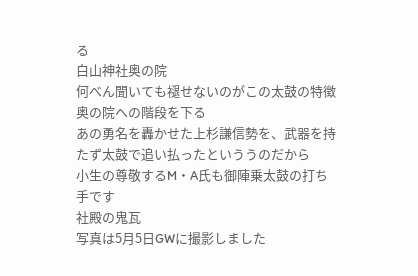る
白山神社奥の院
何べん聞いても褪せないのがこの太鼓の特徴
奥の院への階段を下る
あの勇名を轟かせた上杉謙信勢を、武器を持たず太鼓で追い払ったといううのだから
小生の尊敬するM・A氏も御陣乗太鼓の打ち手です
社殿の鬼瓦
写真は5月5日GWに撮影しました